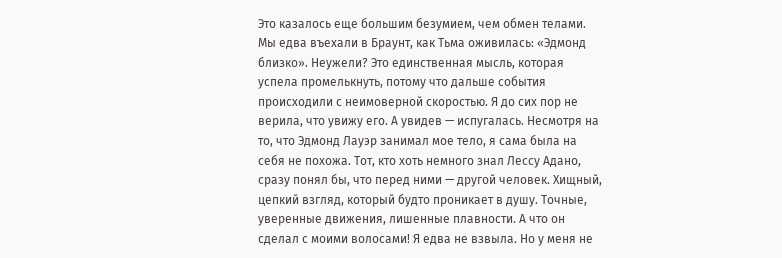Это казалось еще большим безумием, чем обмен телами. Мы едва въехали в Браунт, как Тьма оживилась: «Эдмонд близко». Неужели? Это единственная мысль, которая успела промелькнуть, потому что дальше события происходили с неимоверной скоростью. Я до сих пор не верила, что увижу его. А увидев — испугалась. Несмотря на то, что Эдмонд Лауэр занимал мое тело, я сама была на себя не похожа. Тот, кто хоть немного знал Лессу Адано, сразу понял бы, что перед ними — другой человек. Хищный, цепкий взгляд, который будто проникает в душу. Точные, уверенные движения, лишенные плавности. А что он сделал с моими волосами! Я едва не взвыла. Но у меня не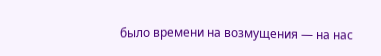было времени на возмущения — на нас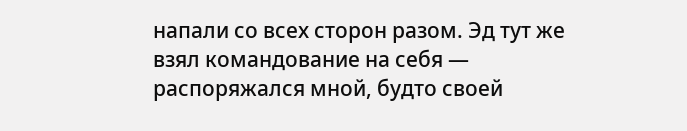напали со всех сторон разом. Эд тут же взял командование на себя — распоряжался мной, будто своей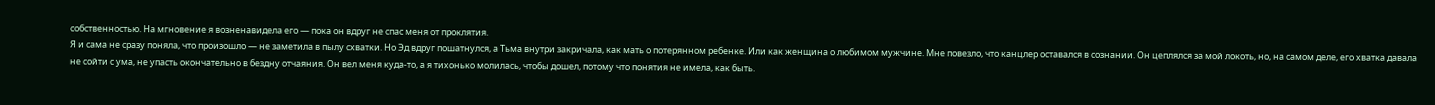собственностью. На мгновение я возненавидела его — пока он вдруг не спас меня от проклятия.
Я и сама не сразу поняла, что произошло — не заметила в пылу схватки. Но Эд вдруг пошатнулся, а Тьма внутри закричала, как мать о потерянном ребенке. Или как женщина о любимом мужчине. Мне повезло, что канцлер оставался в сознании. Он цеплялся за мой локоть, но, на самом деле, его хватка давала не сойти с ума, не упасть окончательно в бездну отчаяния. Он вел меня куда-то, а я тихонько молилась, чтобы дошел, потому что понятия не имела, как быть.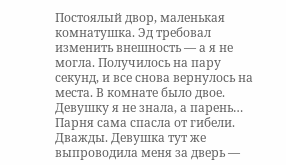Постоялый двор, маленькая комнатушка. Эд требовал изменить внешность — а я не могла. Получилось на пару секунд, и все снова вернулось на места. В комнате было двое. Девушку я не знала, а парень… Парня сама спасла от гибели. Дважды. Девушка тут же выпроводила меня за дверь —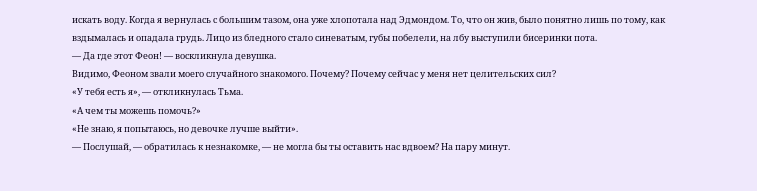искать воду. Когда я вернулась с большим тазом, она уже хлопотала над Эдмондом. То, что он жив, было понятно лишь по тому, как вздымалась и опадала грудь. Лицо из бледного стало синеватым, губы побелели, на лбу выступили бисеринки пота.
— Да где этот Феон! — воскликнула девушка.
Видимо, Феоном звали моего случайного знакомого. Почему? Почему сейчас у меня нет целительских сил?
«У тебя есть я», — откликнулась Тьма.
«А чем ты можешь помочь?»
«Не знаю, я попытаюсь, но девочке лучше выйти».
— Послушай, — обратилась к незнакомке, — не могла бы ты оставить нас вдвоем? На пару минут.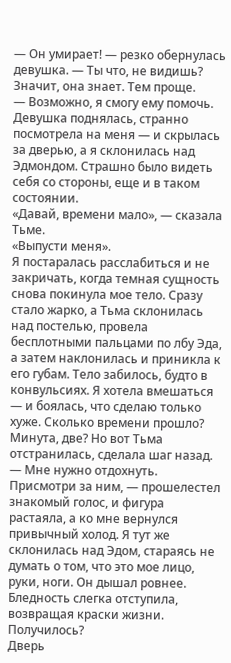— Он умирает! — резко обернулась девушка. — Ты что, не видишь?
Значит, она знает. Тем проще.
— Возможно, я смогу ему помочь.
Девушка поднялась, странно посмотрела на меня — и скрылась за дверью, а я склонилась над Эдмондом. Страшно было видеть себя со стороны, еще и в таком состоянии.
«Давай, времени мало», — сказала Тьме.
«Выпусти меня».
Я постаралась расслабиться и не закричать, когда темная сущность снова покинула мое тело. Сразу стало жарко, а Тьма склонилась над постелью, провела бесплотными пальцами по лбу Эда, а затем наклонилась и приникла к его губам. Тело забилось, будто в конвульсиях. Я хотела вмешаться — и боялась, что сделаю только хуже. Сколько времени прошло? Минута, две? Но вот Тьма отстранилась, сделала шаг назад.
— Мне нужно отдохнуть. Присмотри за ним, — прошелестел знакомый голос, и фигура растаяла, а ко мне вернулся привычный холод. Я тут же склонилась над Эдом, стараясь не думать о том, что это мое лицо, руки, ноги. Он дышал ровнее. Бледность слегка отступила, возвращая краски жизни. Получилось?
Дверь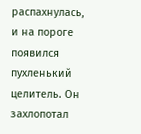распахнулась, и на пороге появился пухленький целитель. Он захлопотал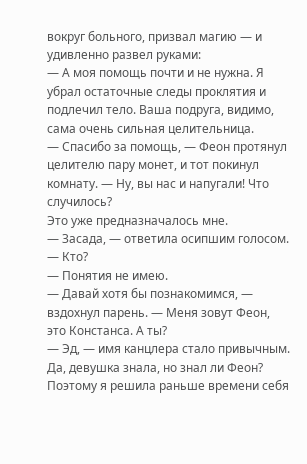вокруг больного, призвал магию — и удивленно развел руками:
— А моя помощь почти и не нужна. Я убрал остаточные следы проклятия и подлечил тело. Ваша подруга, видимо, сама очень сильная целительница.
— Спасибо за помощь, — Феон протянул целителю пару монет, и тот покинул комнату. — Ну, вы нас и напугали! Что случилось?
Это уже предназначалось мне.
— Засада, — ответила осипшим голосом.
— Кто?
— Понятия не имею.
— Давай хотя бы познакомимся, — вздохнул парень. — Меня зовут Феон, это Констанса. А ты?
— Эд, — имя канцлера стало привычным. Да, девушка знала, но знал ли Феон? Поэтому я решила раньше времени себя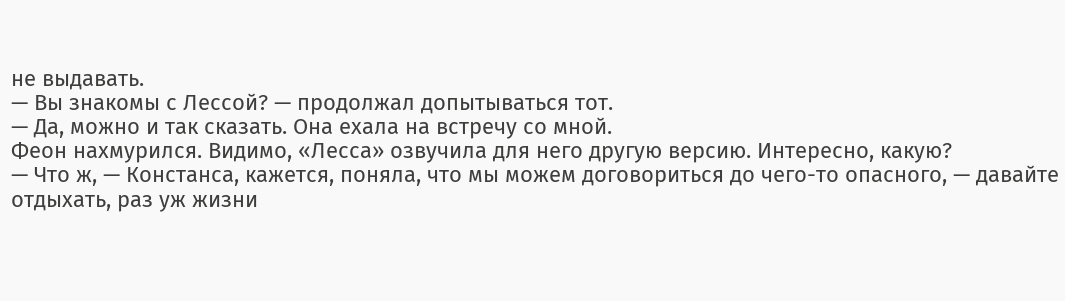не выдавать.
— Вы знакомы с Лессой? — продолжал допытываться тот.
— Да, можно и так сказать. Она ехала на встречу со мной.
Феон нахмурился. Видимо, «Лесса» озвучила для него другую версию. Интересно, какую?
— Что ж, — Констанса, кажется, поняла, что мы можем договориться до чего-то опасного, — давайте отдыхать, раз уж жизни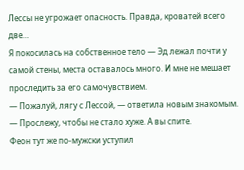Лессы не угрожает опасность. Правда, кроватей всего две…
Я покосилась на собственное тело — Эд лежал почти у самой стены, места оставалось много. И мне не мешает проследить за его самочувствием.
— Пожалуй, лягу с Лессой, — ответила новым знакомым. — Прослежу, чтобы не стало хуже. А вы спите.
Феон тут же по-мужски уступил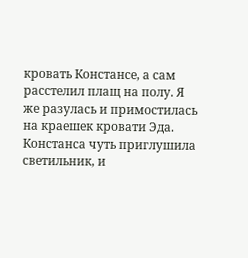кровать Констансе, а сам расстелил плащ на полу. Я же разулась и примостилась на краешек кровати Эда. Констанса чуть приглушила светильник, и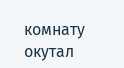комнату окутал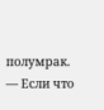полумрак.
— Если что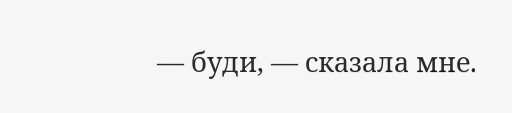— буди, — сказала мне.